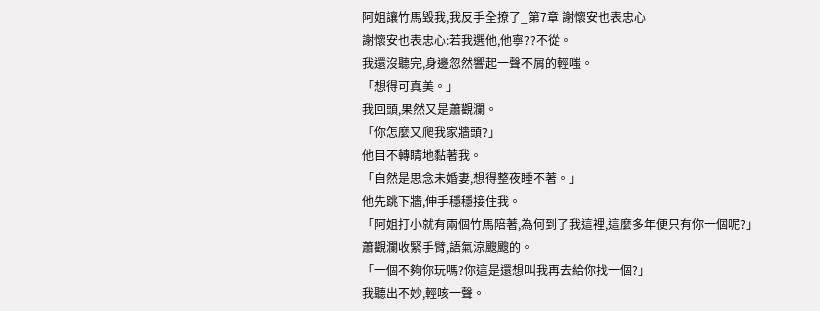阿姐讓竹馬毀我,我反手全撩了_第7章 謝懷安也表忠心
謝懷安也表忠心:若我選他,他寧??不從。
我還沒聽完,身邊忽然響起一聲不屑的輕嗤。
「想得可真美。」
我回頭,果然又是蕭觀瀾。
「你怎麼又爬我家牆頭?」
他目不轉睛地黏著我。
「自然是思念未婚妻,想得整夜睡不著。」
他先跳下牆,伸手穩穩接住我。
「阿姐打小就有兩個竹馬陪著,為何到了我這裡,這麼多年便只有你一個呢?」
蕭觀瀾收緊手臂,語氣涼颼颼的。
「一個不夠你玩嗎?你這是還想叫我再去給你找一個?」
我聽出不妙,輕咳一聲。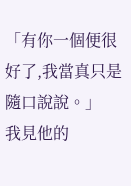「有你一個便很好了,我當真只是隨口說說。」
我見他的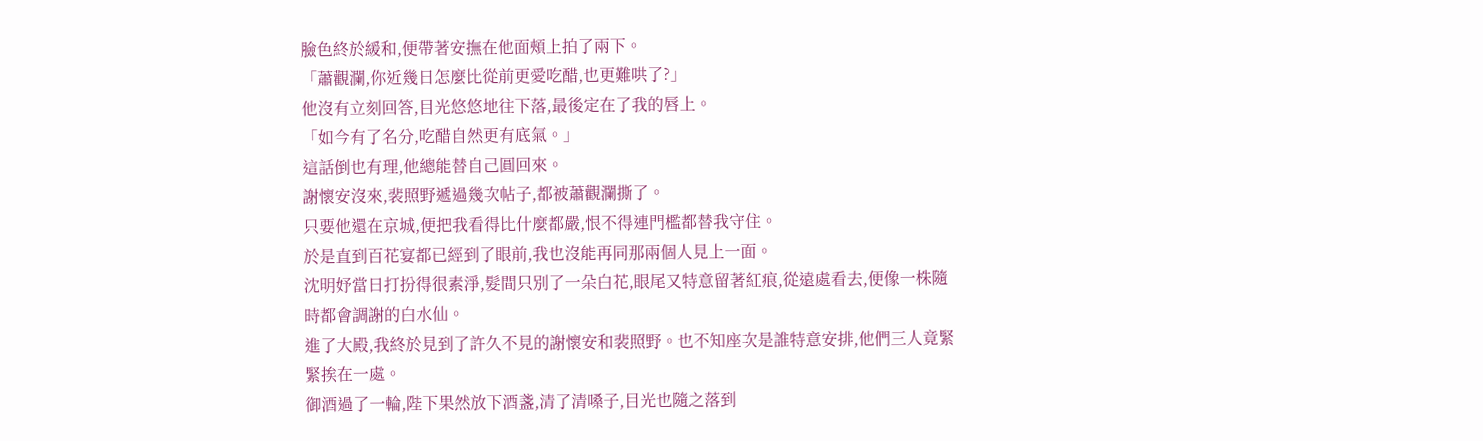臉色終於緩和,便帶著安撫在他面頰上拍了兩下。
「蕭觀瀾,你近幾日怎麼比從前更愛吃醋,也更難哄了?」
他沒有立刻回答,目光悠悠地往下落,最後定在了我的唇上。
「如今有了名分,吃醋自然更有底氣。」
這話倒也有理,他總能替自己圓回來。
謝懷安沒來,裴照野遞過幾次帖子,都被蕭觀瀾撕了。
只要他還在京城,便把我看得比什麼都嚴,恨不得連門檻都替我守住。
於是直到百花宴都已經到了眼前,我也沒能再同那兩個人見上一面。
沈明妤當日打扮得很素淨,髮間只別了一朵白花,眼尾又特意留著紅痕,從遠處看去,便像一株隨時都會調謝的白水仙。
進了大殿,我終於見到了許久不見的謝懷安和裴照野。也不知座次是誰特意安排,他們三人竟緊緊挨在一處。
御酒過了一輪,陛下果然放下酒盞,清了清嗓子,目光也隨之落到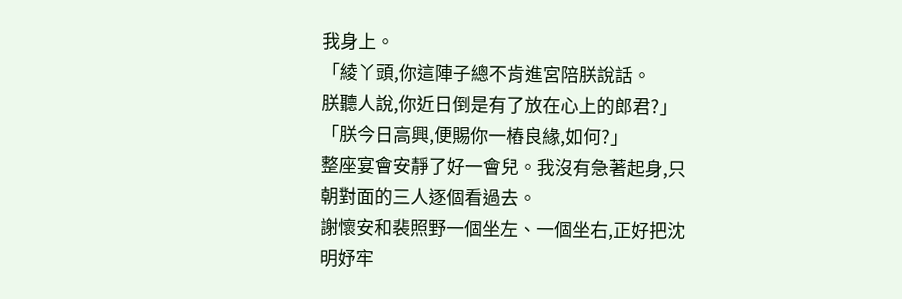我身上。
「綾丫頭,你這陣子總不肯進宮陪朕說話。
朕聽人說,你近日倒是有了放在心上的郎君?」
「朕今日高興,便賜你一樁良緣,如何?」
整座宴會安靜了好一會兒。我沒有急著起身,只朝對面的三人逐個看過去。
謝懷安和裴照野一個坐左、一個坐右,正好把沈明妤牢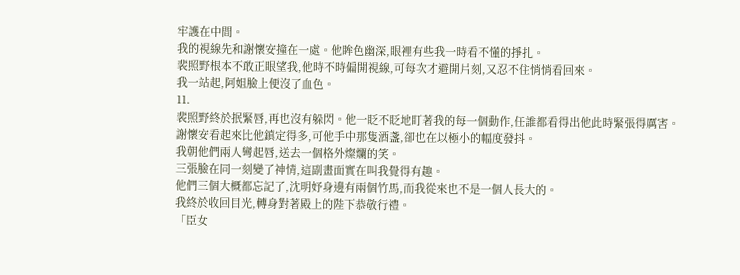牢護在中間。
我的視線先和謝懷安撞在一處。他眸色幽深,眼裡有些我一時看不懂的掙扎。
裴照野根本不敢正眼望我,他時不時偏開視線,可每次才避開片刻,又忍不住悄悄看回來。
我一站起,阿姐臉上便沒了血色。
11.
裴照野終於抿緊唇,再也沒有躲閃。他一眨不眨地盯著我的每一個動作,任誰都看得出他此時緊張得厲害。
謝懷安看起來比他鎮定得多,可他手中那隻酒盞,卻也在以極小的幅度發抖。
我朝他們兩人彎起唇,送去一個格外燦爛的笑。
三張臉在同一刻變了神情,這副畫面實在叫我覺得有趣。
他們三個大概都忘記了,沈明妤身邊有兩個竹馬,而我從來也不是一個人長大的。
我終於收回目光,轉身對著殿上的陛下恭敬行禮。
「臣女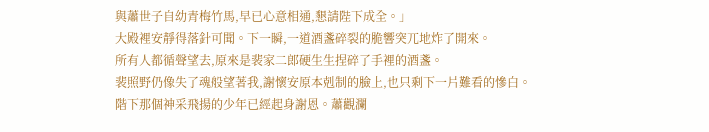與蕭世子自幼青梅竹馬,早已心意相通,懇請陛下成全。」
大殿裡安靜得落針可聞。下一瞬,一道酒盞碎裂的脆響突兀地炸了開來。
所有人都循聲望去,原來是裴家二郎硬生生捏碎了手裡的酒盞。
裴照野仍像失了魂般望著我,謝懷安原本剋制的臉上,也只剩下一片難看的慘白。
階下那個神采飛揚的少年已經起身謝恩。蕭觀瀾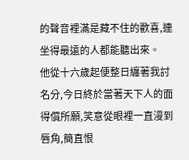的聲音裡滿是藏不住的歡喜,連坐得最遠的人都能聽出來。
他從十六歲起便整日纏著我討名分,今日終於當著天下人的面得償所願,笑意從眼裡一直漫到唇角,簡直恨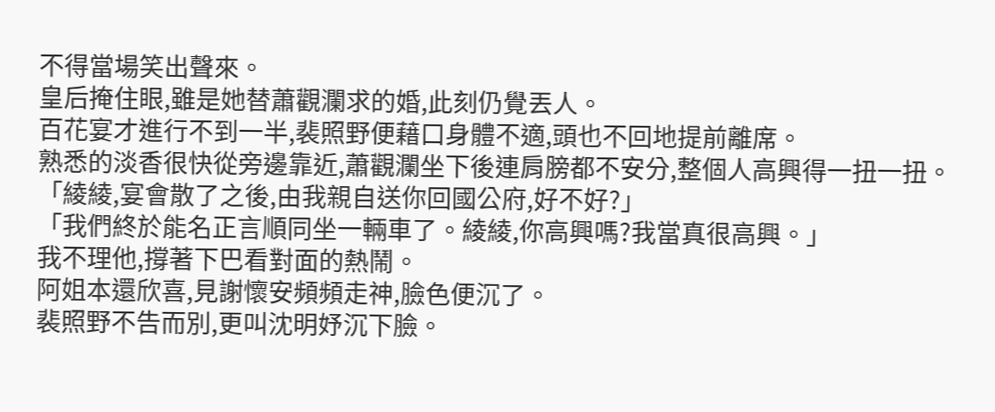不得當場笑出聲來。
皇后掩住眼,雖是她替蕭觀瀾求的婚,此刻仍覺丟人。
百花宴才進行不到一半,裴照野便藉口身體不適,頭也不回地提前離席。
熟悉的淡香很快從旁邊靠近,蕭觀瀾坐下後連肩膀都不安分,整個人高興得一扭一扭。
「綾綾,宴會散了之後,由我親自送你回國公府,好不好?」
「我們終於能名正言順同坐一輛車了。綾綾,你高興嗎?我當真很高興。」
我不理他,撐著下巴看對面的熱鬧。
阿姐本還欣喜,見謝懷安頻頻走神,臉色便沉了。
裴照野不告而別,更叫沈明妤沉下臉。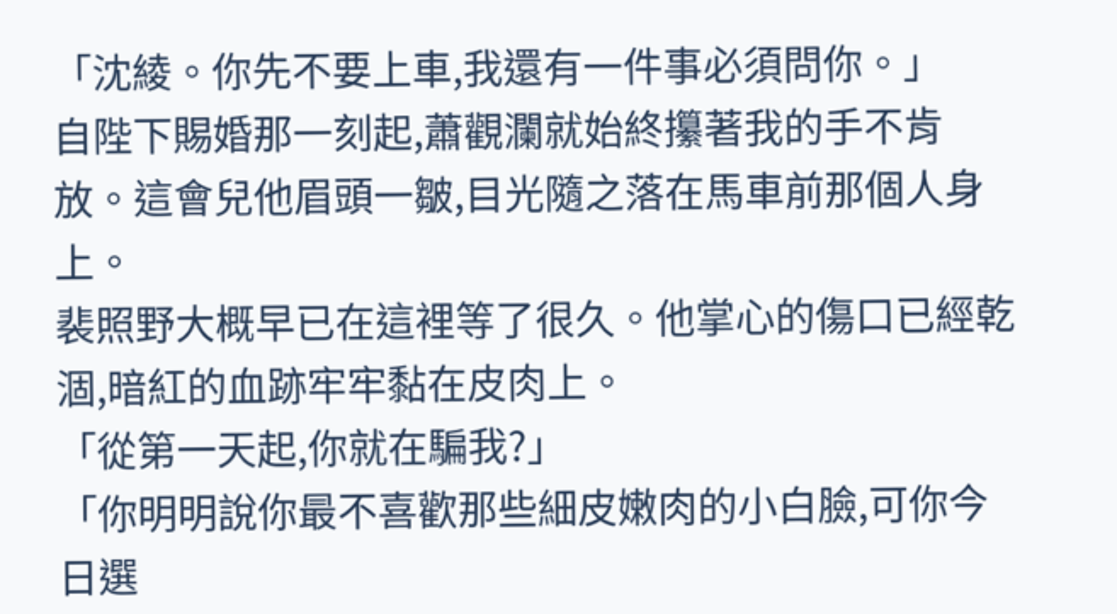「沈綾。你先不要上車,我還有一件事必須問你。」
自陛下賜婚那一刻起,蕭觀瀾就始終攥著我的手不肯放。這會兒他眉頭一皺,目光隨之落在馬車前那個人身上。
裴照野大概早已在這裡等了很久。他掌心的傷口已經乾涸,暗紅的血跡牢牢黏在皮肉上。
「從第一天起,你就在騙我?」
「你明明說你最不喜歡那些細皮嫩肉的小白臉,可你今日選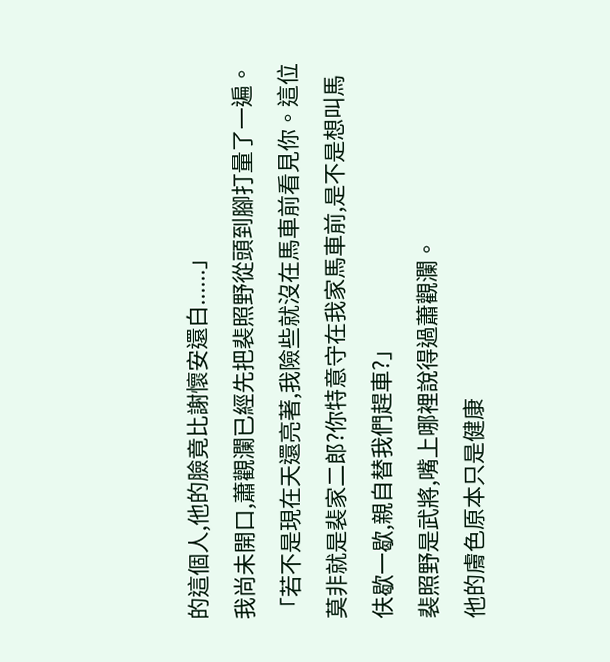的這個人,他的臉竟比謝懷安還白......」
我尚未開口,蕭觀瀾已經先把裴照野從頭到腳打量了一遍。
「若不是現在天還亮著,我險些就沒在馬車前看見你。這位莫非就是裴家二郎?你特意守在我家馬車前,是不是想叫馬伕歇一歇,親自替我們趕車?」
裴照野是武將,嘴上哪裡說得過蕭觀瀾。
他的膚色原本只是健康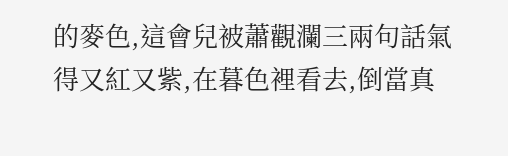的麥色,這會兒被蕭觀瀾三兩句話氣得又紅又紫,在暮色裡看去,倒當真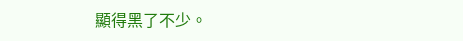顯得黑了不少。